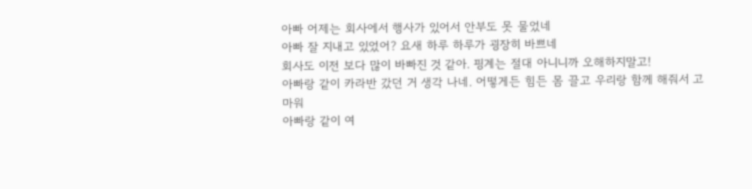아빠 어제는 회사에서 행사가 있어서 안부도 못 물었네
아빠 잘 지내고 있었어? 요새 하루 하루가 굉장히 바쁘네
회사도 이전 보다 많이 바빠진 것 같아. 핑계는 절대 아니니까 오해하지말고!
아빠랑 같이 카라반 갔던 거 생각 나네. 어떻게든 힘든 몸 끌고 우리랑 함께 해줘서 고마워
아빠랑 같이 여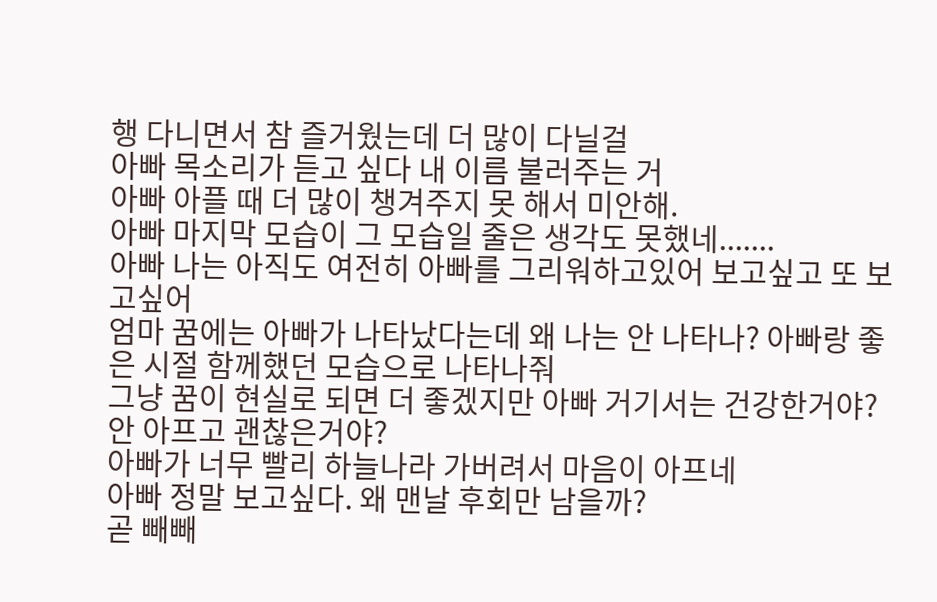행 다니면서 참 즐거웠는데 더 많이 다닐걸
아빠 목소리가 듣고 싶다 내 이름 불러주는 거
아빠 아플 때 더 많이 챙겨주지 못 해서 미안해.
아빠 마지막 모습이 그 모습일 줄은 생각도 못했네.......
아빠 나는 아직도 여전히 아빠를 그리워하고있어 보고싶고 또 보고싶어
엄마 꿈에는 아빠가 나타났다는데 왜 나는 안 나타나? 아빠랑 좋은 시절 함께했던 모습으로 나타나줘
그냥 꿈이 현실로 되면 더 좋겠지만 아빠 거기서는 건강한거야? 안 아프고 괜찮은거야?
아빠가 너무 빨리 하늘나라 가버려서 마음이 아프네
아빠 정말 보고싶다. 왜 맨날 후회만 남을까?
곧 빼빼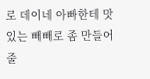로 데이네 아빠한테 맛있는 빼빼로 좀 만들어줄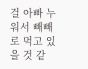걸 아빠 누워서 빼빼로 먹고 있을 것 같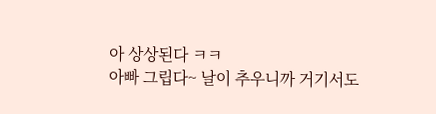아 상상된다 ㅋㅋ
아빠 그립다~ 날이 추우니까 거기서도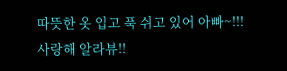따뜻한 옷 입고 푹 쉬고 있어 아빠~!!! 사랑해 알라뷰!!